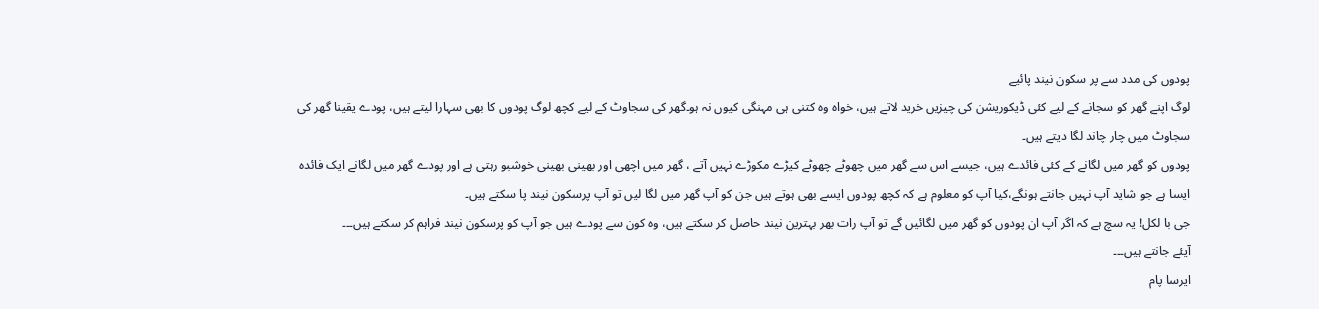پودوں کی مدد سے پر سکون نیند پائیے
لوگ اپنے گھر کو سجانے کے لیے کئی ڈیکوریشن کی چیزیں خرید لاتے ہیں، خواہ وہ کتنی ہی مہنگی کیوں نہ ہو۔گھر کی سجاوٹ کے لیے کچھ لوگ پودوں کا بھی سہارا لیتے ہیں، پودے یقینا گھر کی سجاوٹ میں چار چاند لگا دیتے ہیں۔
پودوں کو گھر میں لگانے کے کئی فائدے ہیں، جیسے اس سے گھر میں چھوٹے چھوٹے کیڑے مکوڑے نہیں آتے ، گھر میں اچھی اور بھینی بھینی خوشبو رہتی ہے اور پودے گھر میں لگانے ایک فائدہ ایسا ہے جو شاید آپ نہیں جانتے ہونگے،کیا آپ کو معلوم ہے کہ کچھ پودوں ایسے بھی ہوتے ہیں جن کو آپ گھر میں لگا لیں تو آپ پرسکون نیند پا سکتے ہیں۔
جی با لکل! یہ سچ ہے کہ اگر آپ ان پودوں کو گھر میں لگائیں گے تو آپ رات بھر بہترین نیند حاصل کر سکتے ہیں، وہ کون سے پودے ہیں جو آپ کو پرسکون نیند فراہم کر سکتے ہیں۔۔۔
آیئے جانتے ہیں۔۔۔
ایرسا پام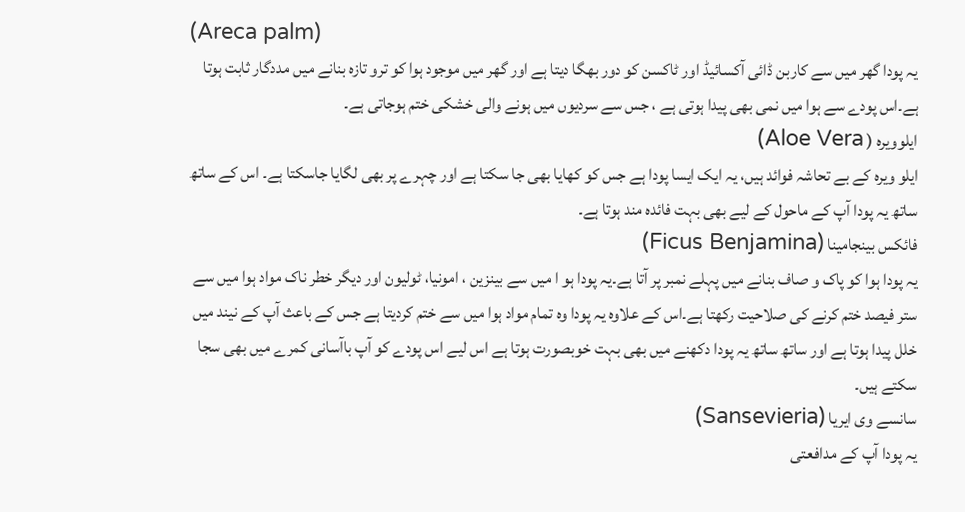(Areca palm)
یہ پودا گھر میں سے کاربن ڈائی آکسائیڈ اور ٹاکسن کو دور بھگا دیتا ہے اور گھر میں موجود ہوا کو ترو تازہ بنانے میں مددگار ثابت ہوتا ہے۔اس پودے سے ہوا میں نمی بھی پیدا ہوتی ہے ، جس سے سردیوں میں ہونے والی خشکی ختم ہوجاتی ہے۔
ایلوویرہ ( Aloe Vera)
ایلو ویرہ کے بے تحاشہ فوائد ہیں، یہ ایک ایسا پودا ہے جس کو کھایا بھی جا سکتا ہے اور چہرے پر بھی لگایا جاسکتا ہے۔ اس کے ساتھ ساتھ یہ پودا آپ کے ماحول کے لیے بھی بہت فائدہ مند ہوتا ہے۔
فائکس بینجامینا (Ficus Benjamina)
یہ پودا ہوا کو پاک و صاف بنانے میں پہلے نمبر پر آتا ہے۔یہ پودا ہو ا میں سے بینزین ، امونیا، ٹولیون اور دیگر خطر ناک مواد ہوا میں سے ستر فیصد ختم کرنے کی صلاحیت رکھتا ہے۔اس کے علاوہ یہ پودا وہ تمام مواد ہوا میں سے ختم کردیتا ہے جس کے باعث آپ کے نیند میں خلل پیدا ہوتا ہے اور ساتھ ساتھ یہ پودا دکھنے میں بھی بہت خوبصورت ہوتا ہے اس لیے اس پودے کو آپ باآسانی کمرے میں بھی سجا سکتے ہیں۔
سانسے وی ایریا (Sansevieria)
یہ پودا آپ کے مدافعتی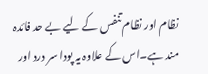نظام اور نظام تنفس کے لیے بے حد فائدہ مند ہے۔اس کے علاوہ یہ پودا سر درد اور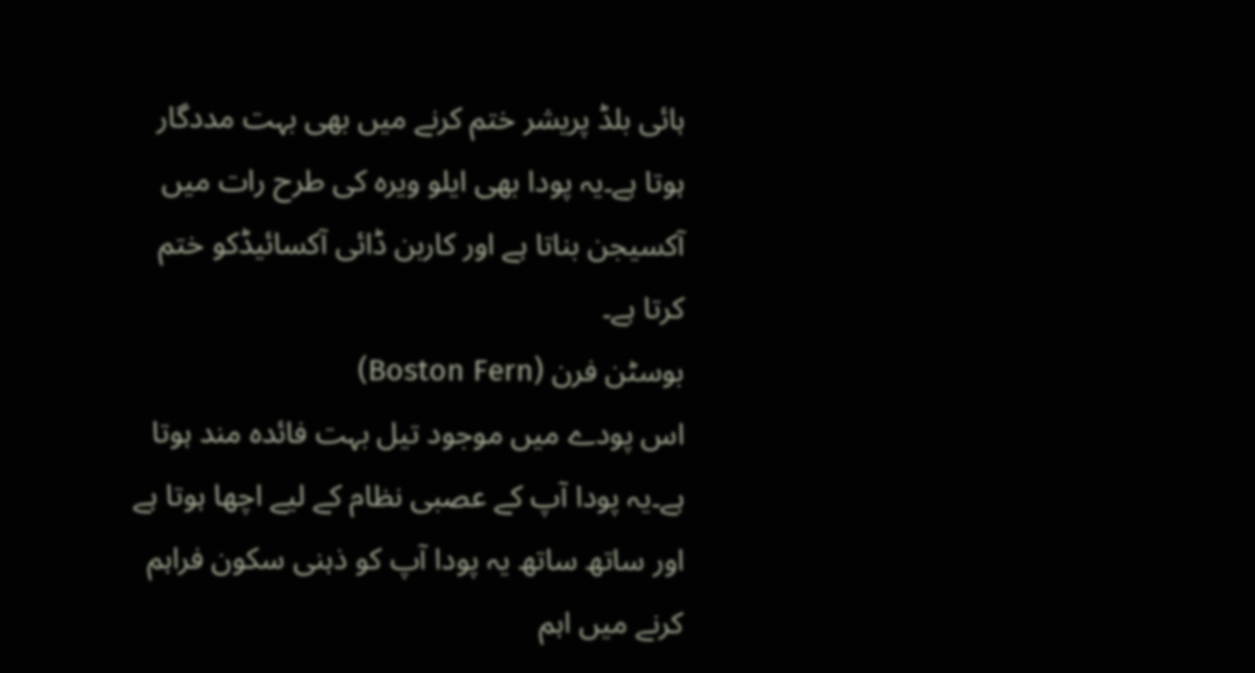ہائی بلڈ پریشر ختم کرنے میں بھی بہت مددگار ہوتا ہے۔یہ پودا بھی ایلو ویرہ کی طرح رات میں آکسیجن بناتا ہے اور کاربن ڈائی آکسائیڈکو ختم کرتا ہے۔
بوسٹن فرن (Boston Fern)
اس پودے میں موجود تیل بہت فائدہ مند ہوتا ہے۔یہ پودا آپ کے عصبی نظام کے لیے اچھا ہوتا ہے اور ساتھ ساتھ یہ پودا آپ کو ذہنی سکون فراہم کرنے میں اہم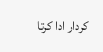کردار ادا کرتا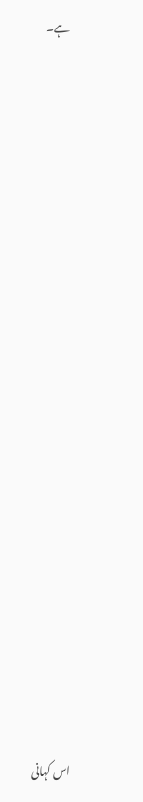ہے۔























اس کہانی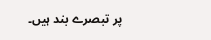پر تبصرے بند ہیں۔